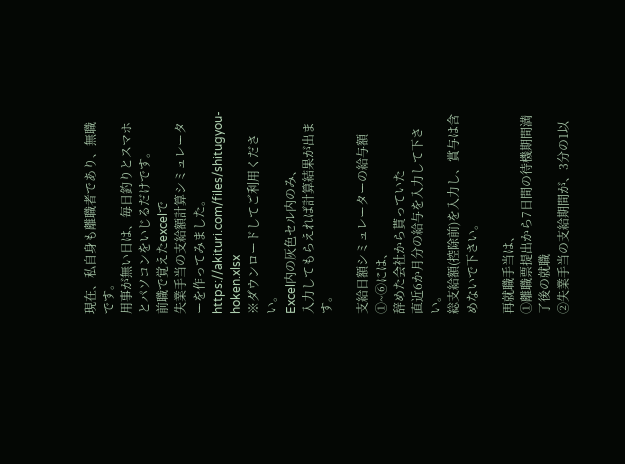現在、私自身も離職者であり、無職です。
用事が無い日は、毎日釣りとスマホとパソコンをいじるだけです。
前職で覚えたexcelで
失業手当の支給額計算シミュレーターを作ってみました。
https://akituri.com/files/shitugyou-hoken.xlsx
※ダウンロードしてご利用ください。
Excel内の灰色セル内のみ、
入力してもらえれば計算結果が出ます。

支給日額シミュレーターの給与額①~⑥には、
辞めた会社から貰っていた
直近6か月分の給与を入力して下さい。
総支給額(控除前)を入力し、賞与は含めないで下さい。

再就職手当は、
①離職票提出から7日間の待機期間満了後の就職
②失業手当の支給期間が、3分の1以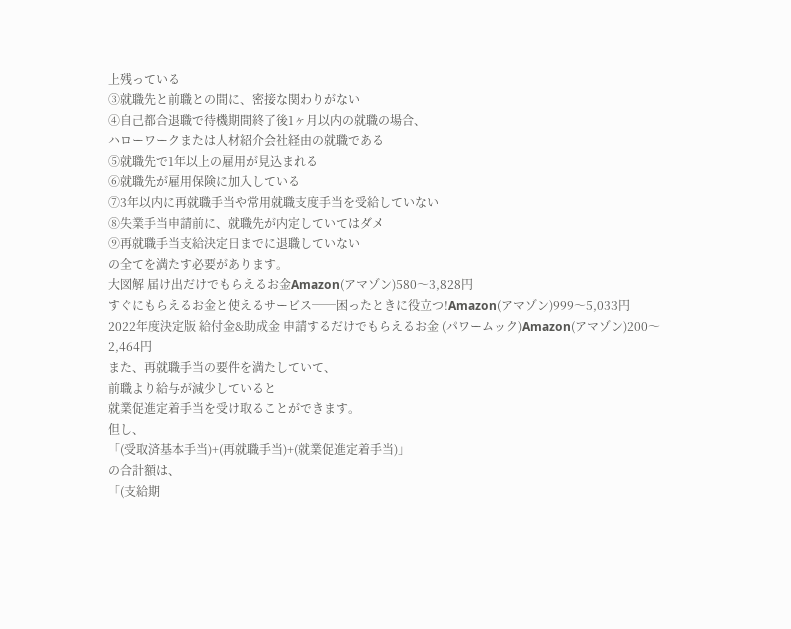上残っている
③就職先と前職との間に、密接な関わりがない
④自己都合退職で待機期間終了後1ヶ月以内の就職の場合、
ハローワークまたは人材紹介会社経由の就職である
⑤就職先で1年以上の雇用が見込まれる
⑥就職先が雇用保険に加入している
⑦3年以内に再就職手当や常用就職支度手当を受給していない
⑧失業手当申請前に、就職先が内定していてはダメ
⑨再就職手当支給決定日までに退職していない
の全てを満たす必要があります。
大図解 届け出だけでもらえるお金Amazon(アマゾン)580〜3,828円
すぐにもらえるお金と使えるサービス──困ったときに役立つ!Amazon(アマゾン)999〜5,033円
2022年度決定版 給付金&助成金 申請するだけでもらえるお金 (パワームック)Amazon(アマゾン)200〜2,464円
また、再就職手当の要件を満たしていて、
前職より給与が減少していると
就業促進定着手当を受け取ることができます。
但し、
「(受取済基本手当)+(再就職手当)+(就業促進定着手当)」
の合計額は、
「(支給期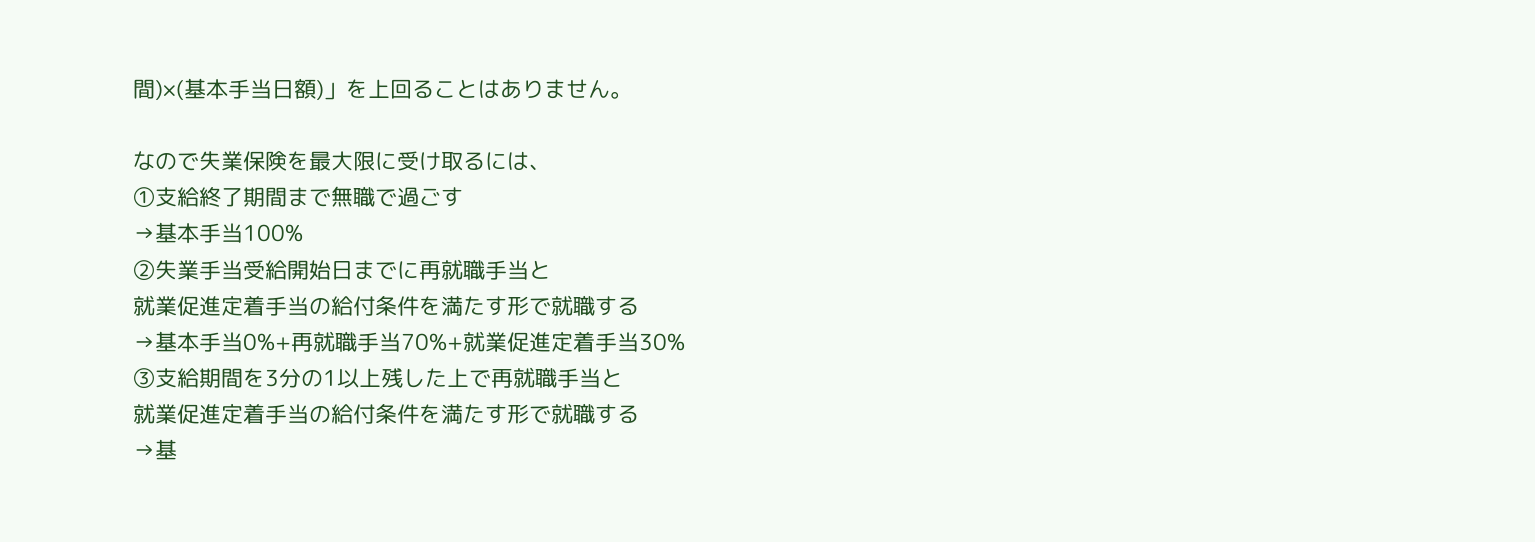間)×(基本手当日額)」を上回ることはありません。

なので失業保険を最大限に受け取るには、
①支給終了期間まで無職で過ごす
→基本手当100%
②失業手当受給開始日までに再就職手当と
就業促進定着手当の給付条件を満たす形で就職する
→基本手当0%+再就職手当70%+就業促進定着手当30%
③支給期間を3分の1以上残した上で再就職手当と
就業促進定着手当の給付条件を満たす形で就職する
→基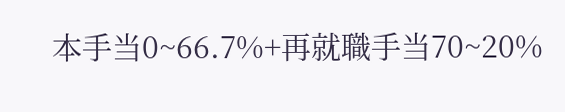本手当0~66.7%+再就職手当70~20%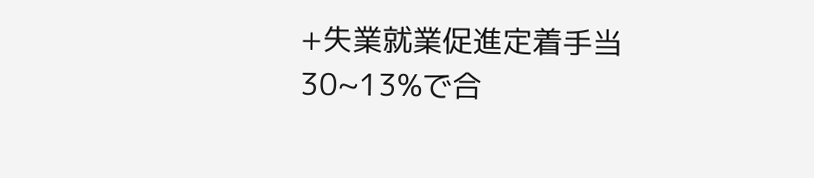+失業就業促進定着手当30~13%で合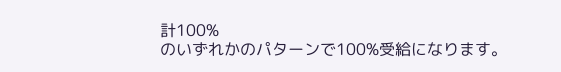計100%
のいずれかのパターンで100%受給になります。